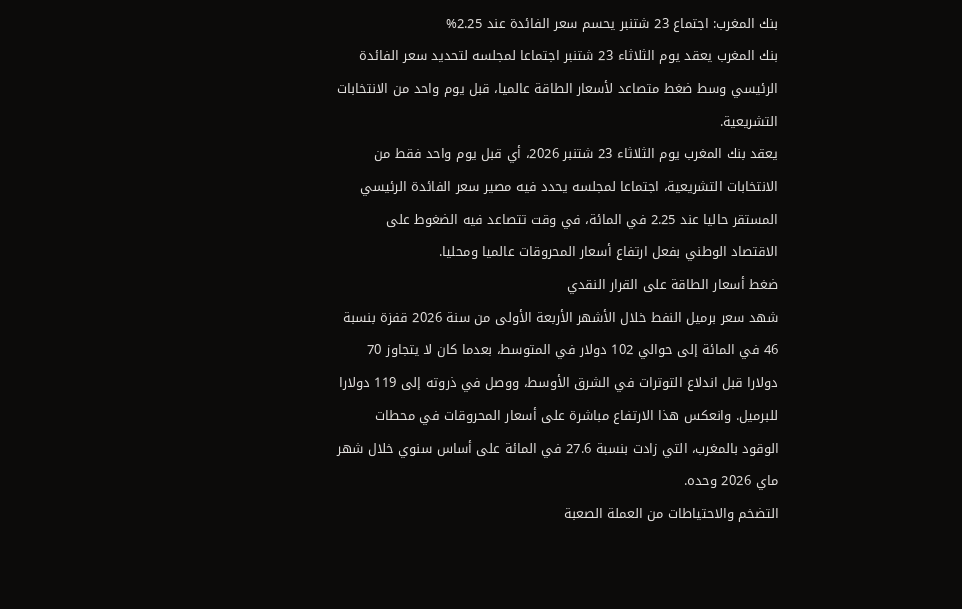بنك المغرب: اجتماع 23 شتنبر يحسم سعر الفائدة عند 2.25%
بنك المغرب يعقد يوم الثلاثاء 23 شتنبر اجتماعا لمجلسه لتحديد سعر الفائدة الرئيسي وسط ضغط متصاعد لأسعار الطاقة عالميا، قبل يوم واحد من الانتخابات التشريعية.
يعقد بنك المغرب يوم الثلاثاء 23 شتنبر 2026، أي قبل يوم واحد فقط من الانتخابات التشريعية، اجتماعا لمجلسه يحدد فيه مصير سعر الفائدة الرئيسي المستقر حاليا عند 2.25 في المائة، في وقت تتصاعد فيه الضغوط على الاقتصاد الوطني بفعل ارتفاع أسعار المحروقات عالميا ومحليا.
ضغط أسعار الطاقة على القرار النقدي
شهد سعر برميل النفط خلال الأشهر الأربعة الأولى من سنة 2026 قفزة بنسبة 46 في المائة إلى حوالي 102 دولار في المتوسط، بعدما كان لا يتجاوز 70 دولارا قبل اندلاع التوترات في الشرق الأوسط، ووصل في ذروته إلى 119 دولارا للبرميل. وانعكس هذا الارتفاع مباشرة على أسعار المحروقات في محطات الوقود بالمغرب، التي زادت بنسبة 27.6 في المائة على أساس سنوي خلال شهر ماي 2026 وحده.
التضخم والاحتياطات من العملة الصعبة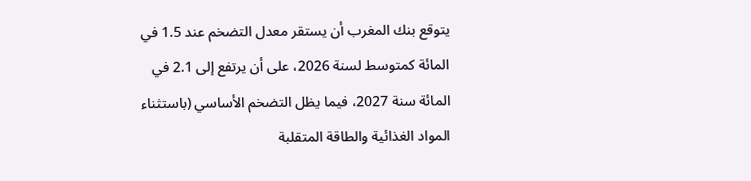يتوقع بنك المغرب أن يستقر معدل التضخم عند 1.5 في المائة كمتوسط لسنة 2026، على أن يرتفع إلى 2.1 في المائة سنة 2027، فيما يظل التضخم الأساسي (باستثناء المواد الغذائية والطاقة المتقلبة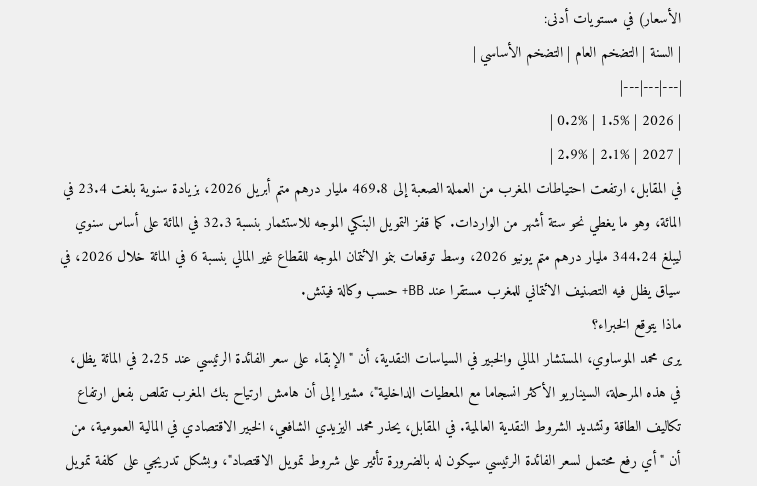الأسعار) في مستويات أدنى:
| السنة | التضخم العام | التضخم الأساسي |
|---|---|---|
| 2026 | 1.5% | 0.2% |
| 2027 | 2.1% | 2.9% |
في المقابل، ارتفعت احتياطات المغرب من العملة الصعبة إلى 469.8 مليار درهم متم أبريل 2026، بزيادة سنوية بلغت 23.4 في المائة، وهو ما يغطي نحو ستة أشهر من الواردات. كما قفز التمويل البنكي الموجه للاستثمار بنسبة 32.3 في المائة على أساس سنوي ليبلغ 344.24 مليار درهم متم يونيو 2026، وسط توقعات بنمو الائتمان الموجه للقطاع غير المالي بنسبة 6 في المائة خلال 2026، في سياق يظل فيه التصنيف الائتماني للمغرب مستقرا عند BB+ حسب وكالة فيتش.
ماذا يتوقع الخبراء؟
يرى محمد الموساوي، المستشار المالي والخبير في السياسات النقدية، أن "الإبقاء على سعر الفائدة الرئيسي عند 2.25 في المائة يظل، في هذه المرحلة، السيناريو الأكثر انسجاما مع المعطيات الداخلية"، مشيرا إلى أن هامش ارتياح بنك المغرب تقلص بفعل ارتفاع تكاليف الطاقة وتشديد الشروط النقدية العالمية. في المقابل، يحذر محمد اليزيدي الشافعي، الخبير الاقتصادي في المالية العمومية، من أن "أي رفع محتمل لسعر الفائدة الرئيسي سيكون له بالضرورة تأثير على شروط تمويل الاقتصاد"، وبشكل تدريجي على كلفة تمويل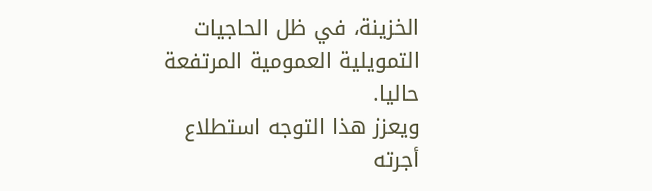الخزينة، في ظل الحاجيات التمويلية العمومية المرتفعة حاليا.
ويعزز هذا التوجه استطلاع أجرته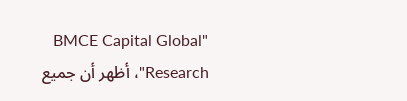"BMCE Capital Global Research"، أظهر أن جميع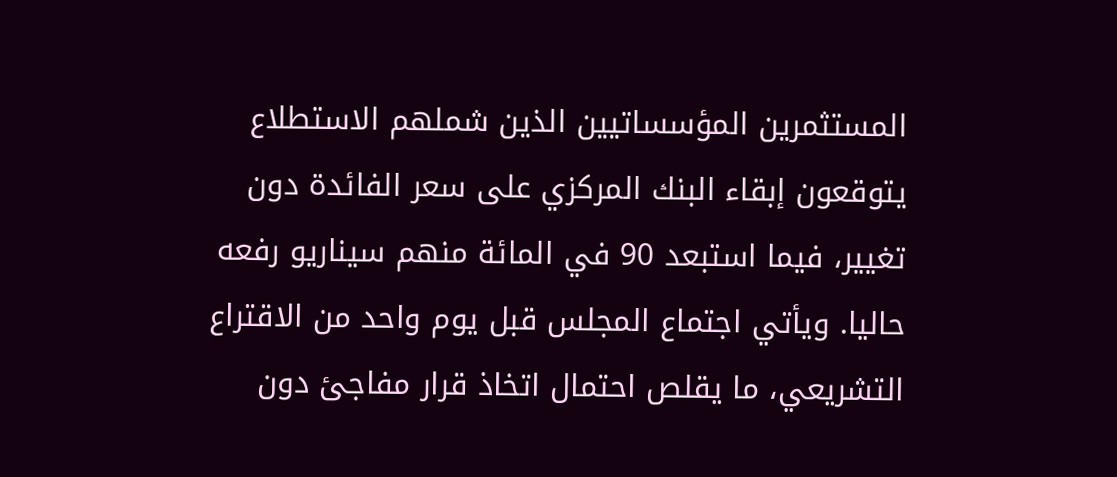المستثمرين المؤسساتيين الذين شملهم الاستطلاع يتوقعون إبقاء البنك المركزي على سعر الفائدة دون تغيير، فيما استبعد 90 في المائة منهم سيناريو رفعه حاليا. ويأتي اجتماع المجلس قبل يوم واحد من الاقتراع التشريعي، ما يقلص احتمال اتخاذ قرار مفاجئ دون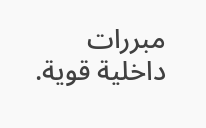مبررات داخلية قوية.